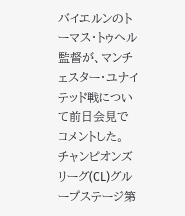バイエルンのトーマス・トゥヘル監督が、マンチェスター・ユナイテッド戦について前日会見でコメントした。
チャンピオンズリーグ(CL)グループステージ第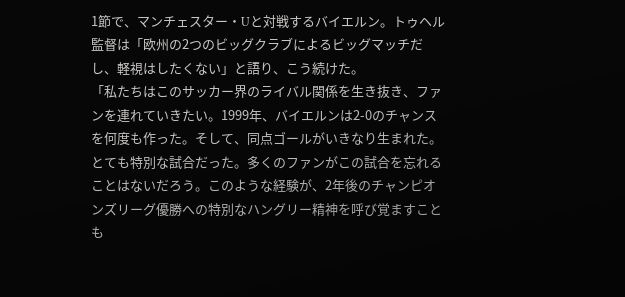1節で、マンチェスター・Uと対戦するバイエルン。トゥヘル監督は「欧州の2つのビッグクラブによるビッグマッチだし、軽視はしたくない」と語り、こう続けた。
「私たちはこのサッカー界のライバル関係を生き抜き、ファンを連れていきたい。1999年、バイエルンは2-0のチャンスを何度も作った。そして、同点ゴールがいきなり生まれた。とても特別な試合だった。多くのファンがこの試合を忘れることはないだろう。このような経験が、2年後のチャンピオンズリーグ優勝への特別なハングリー精神を呼び覚ますことも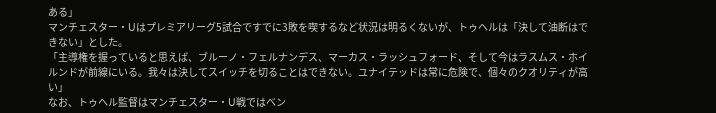ある」
マンチェスター・Uはプレミアリーグ5試合ですでに3敗を喫するなど状況は明るくないが、トゥヘルは「決して油断はできない」とした。
「主導権を握っていると思えば、ブルーノ・フェルナンデス、マーカス・ラッシュフォード、そして今はラスムス・ホイルンドが前線にいる。我々は決してスイッチを切ることはできない。ユナイテッドは常に危険で、個々のクオリティが高い」
なお、トゥヘル監督はマンチェスター・U戦ではベン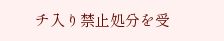チ入り禁止処分を受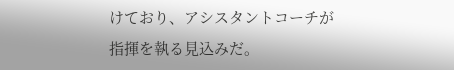けており、アシスタントコーチが指揮を執る見込みだ。